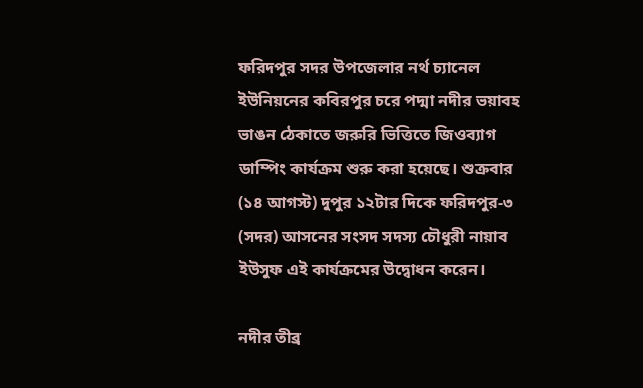ফরিদপুর সদর উপজেলার নর্থ চ্যানেল ইউনিয়নের কবিরপুর চরে পদ্মা নদীর ভয়াবহ ভাঙন ঠেকাতে জরুরি ভিত্তিতে জিওব্যাগ ডাম্পিং কার্যক্রম শুরু করা হয়েছে। শুক্রবার (১৪ আগস্ট) দুপুর ১২টার দিকে ফরিদপুর-৩ (সদর) আসনের সংসদ সদস্য চৌধুরী নায়াব ইউসুফ এই কার্যক্রমের উদ্বোধন করেন।

নদীর তীব্র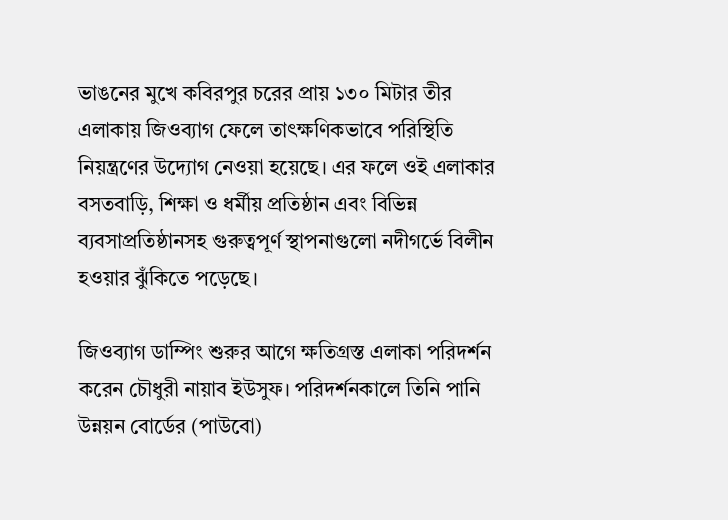ভাঙনের মুখে কবিরপুর চরের প্রায় ১৩০ মিটার তীর এলাকায় জিওব্যাগ ফেলে তাৎক্ষণিকভাবে পরিস্থিতি নিয়ন্ত্রণের উদ্যোগ নেওয়া হয়েছে। এর ফলে ওই এলাকার বসতবাড়ি, শিক্ষা ও ধর্মীয় প্রতিষ্ঠান এবং বিভিন্ন ব্যবসাপ্রতিষ্ঠানসহ গুরুত্বপূর্ণ স্থাপনাগুলো নদীগর্ভে বিলীন হওয়ার ঝুঁকিতে পড়েছে।

জিওব্যাগ ডাম্পিং শুরুর আগে ক্ষতিগ্রস্ত এলাকা পরিদর্শন করেন চৌধুরী নায়াব ইউসুফ। পরিদর্শনকালে তিনি পানি উন্নয়ন বোর্ডের (পাউবো)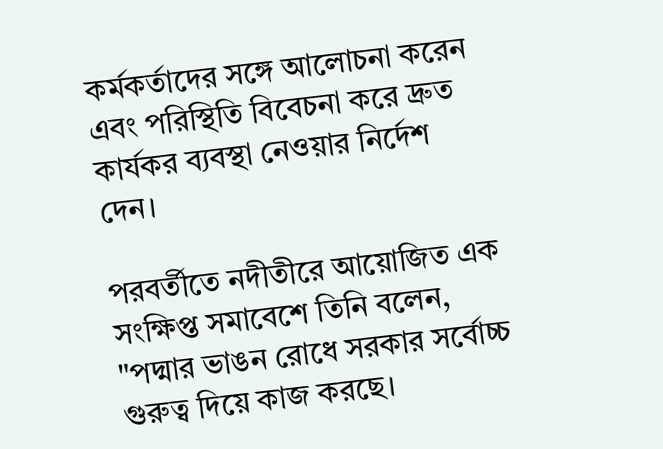কর্মকর্তাদের সঙ্গে আলোচনা করেন এবং পরিস্থিতি বিবেচনা করে দ্রুত কার্যকর ব্যবস্থা নেওয়ার নির্দেশ দেন।

পরবর্তীতে নদীতীরে আয়োজিত এক সংক্ষিপ্ত সমাবেশে তিনি বলেন, "পদ্মার ভাঙন রোধে সরকার সর্বোচ্চ গুরুত্ব দিয়ে কাজ করছে।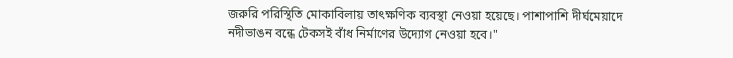জরুরি পরিস্থিতি মোকাবিলায় তাৎক্ষণিক ব্যবস্থা নেওয়া হয়েছে। পাশাপাশি দীর্ঘমেয়াদে নদীভাঙন বন্ধে টেকসই বাঁধ নির্মাণের উদ্যোগ নেওয়া হবে।"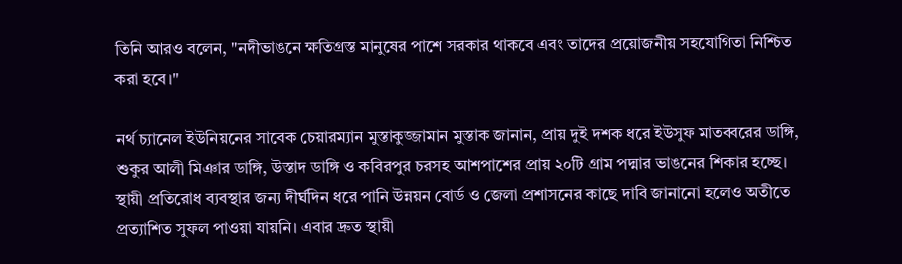তিনি আরও বলেন, "নদীভাঙনে ক্ষতিগ্রস্ত মানুষের পাশে সরকার থাকবে এবং তাদের প্রয়োজনীয় সহযোগিতা নিশ্চিত করা হবে।"

নর্থ চ্যানেল ইউনিয়নের সাবেক চেয়ারম্যান মুস্তাকুজ্জামান মুস্তাক জানান, প্রায় দুই দশক ধরে ইউসুফ মাতব্বরের ডাঙ্গি, শুকুর আলী মিঞার ডাঙ্গি, উস্তাদ ডাঙ্গি ও কবিরপুর চরসহ আশপাশের প্রায় ২০টি গ্রাম পদ্মার ভাঙনের শিকার হচ্ছে। স্থায়ী প্রতিরোধ ব্যবস্থার জন্য দীর্ঘদিন ধরে পানি উন্নয়ন বোর্ড ও জেলা প্রশাসনের কাছে দাবি জানানো হলেও অতীতে প্রত্যাশিত সুফল পাওয়া যায়নি। এবার দ্রুত স্থায়ী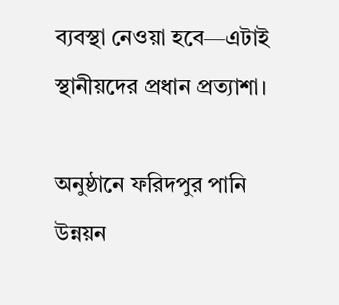ব্যবস্থা নেওয়া হবে—এটাই স্থানীয়দের প্রধান প্রত্যাশা।

অনুষ্ঠানে ফরিদপুর পানি উন্নয়ন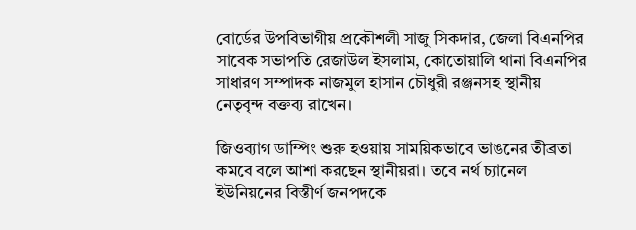বোর্ডের উপবিভাগীয় প্রকৌশলী সাজু সিকদার, জেলা বিএনপির সাবেক সভাপতি রেজাউল ইসলাম, কোতোয়ালি থানা বিএনপির সাধারণ সম্পাদক নাজমুল হাসান চৌধুরী রঞ্জনসহ স্থানীয় নেতৃবৃন্দ বক্তব্য রাখেন।

জিওব্যাগ ডাম্পিং শুরু হওয়ায় সাময়িকভাবে ভাঙনের তীব্রতা কমবে বলে আশা করছেন স্থানীয়রা। তবে নর্থ চ্যানেল ইউনিয়নের বিস্তীর্ণ জনপদকে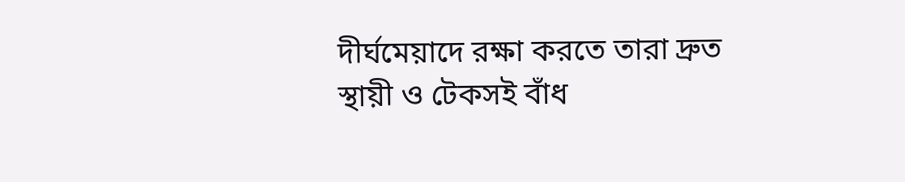দীর্ঘমেয়াদে রক্ষা করতে তারা দ্রুত স্থায়ী ও টেকসই বাঁধ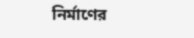নির্মাণের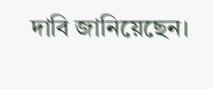দাবি জানিয়েছেন।